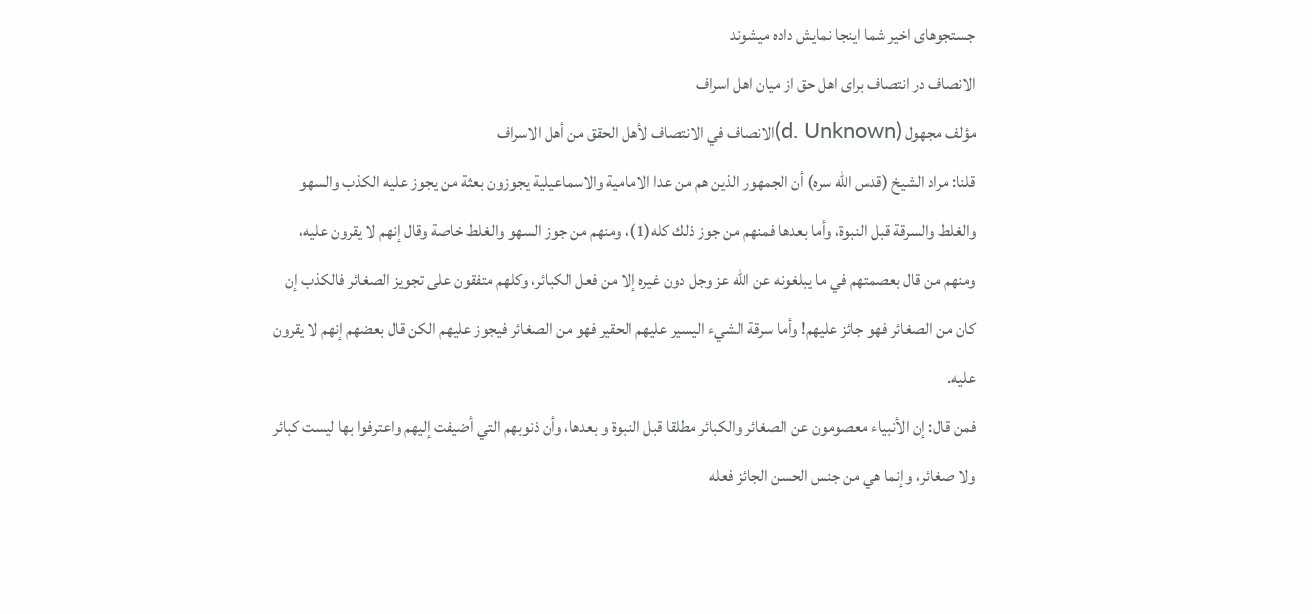جستجوهای اخیر شما اینجا نمایش داده میشوند
الانصاف در انتصاف برای اهل حق از میان اهل اسراف
مؤلف مجهول (d. Unknown)الانصاف في الانتصاف لأهل الحقق من أهل الاسراف
قلنا: مراد الشيخ (قدس الله سره) أن الجمهور الذين هم من عدا الامامية والاسماعيلية يجوزون بعثة من يجوز عليه الكذب والسهو والغلط والسرقة قبل النبوة، وأما بعدها فمنهم من جوز ذلك كله(1)، ومنهم من جوز السهو والغلط خاصة وقال إنهم لا يقرون عليه، ومنهم من قال بعصمتهم في ما يبلغونه عن الله عز وجل دون غيره إلا من فعل الكبائر، وكلهم متفقون على تجويز الصغائر فالكذب إن كان من الصغائر فهو جائز عليهم! وأما سرقة الشيء اليسير عليهم الحقير فهو من الصغائر فيجوز عليهم الكن قال بعضهم إنهم لا يقرون عليه.
فمن قال: إن الأنبياء معصومون عن الصغائر والكبائر مطلقا قبل النبوة و بعدها، وأن ذنوبهم التي أضيفت إليهم واعترفوا بها ليست كبائر ولا صغائر، وإنما هي من جنس الحسن الجائز فعله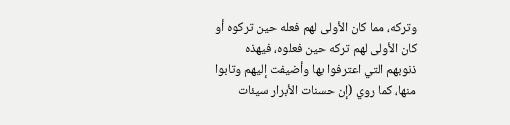وتركه، مما كان الأولى لهم فعله حين تركوه أو كان الأولى لهم تركه حين فعلوه، فيهذه ذنوبهم التي اعترفوا بها وأضيفت إليهم وتابوا منها، كما روي (إن حسنات الأبرار سيئات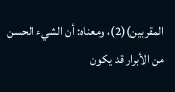المقربين)(2)، ومعناه: أن الشيء الحسن من الأبرار قد يكون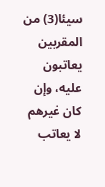سيئا(3) من المقربين يعاتبون عليه، وإن كان غيرهم لا يعاتب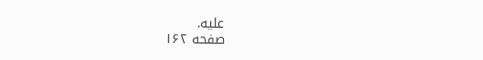عليه.
صفحه ۱۶۲